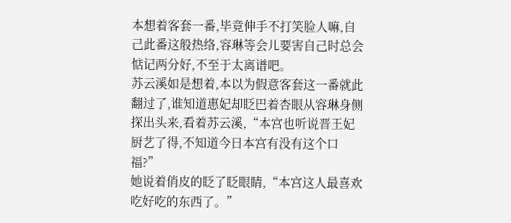本想着客套一番,毕竟伸手不打笑脸人嘛,自己此番这般热络,容琳等会儿要害自己时总会惦记两分好,不至于太离谱吧。
苏云溪如是想着,本以为假意客套这一番就此翻过了,谁知道惠妃却眨巴着杏眼从容琳身侧探出头来,看着苏云溪,“本宫也听说晋王妃厨艺了得,不知道今日本宫有没有这个口福?”
她说着俏皮的眨了眨眼睛,“本宫这人最喜欢吃好吃的东西了。”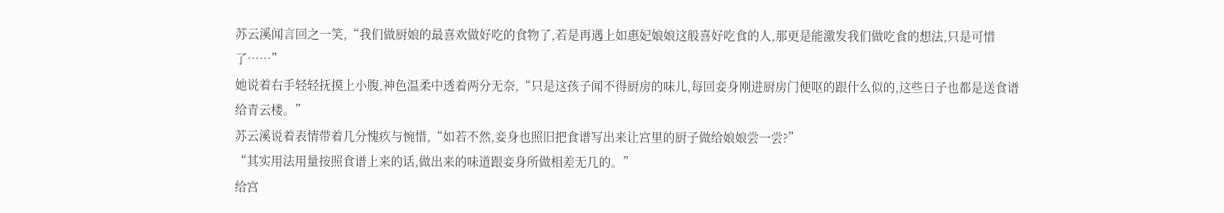苏云溪闻言回之一笑,“我们做厨娘的最喜欢做好吃的食物了,若是再遇上如惠妃娘娘这般喜好吃食的人,那更是能激发我们做吃食的想法,只是可惜了……”
她说着右手轻轻抚摸上小腹,神色温柔中透着两分无奈,“只是这孩子闻不得厨房的味儿,每回妾身刚进厨房门便呕的跟什么似的,这些日子也都是送食谱给青云楼。”
苏云溪说着表情带着几分愧疚与惋惜,“如若不然,妾身也照旧把食谱写出来让宫里的厨子做给娘娘尝一尝?”
“其实用法用量按照食谱上来的话,做出来的味道跟妾身所做相差无几的。”
给宫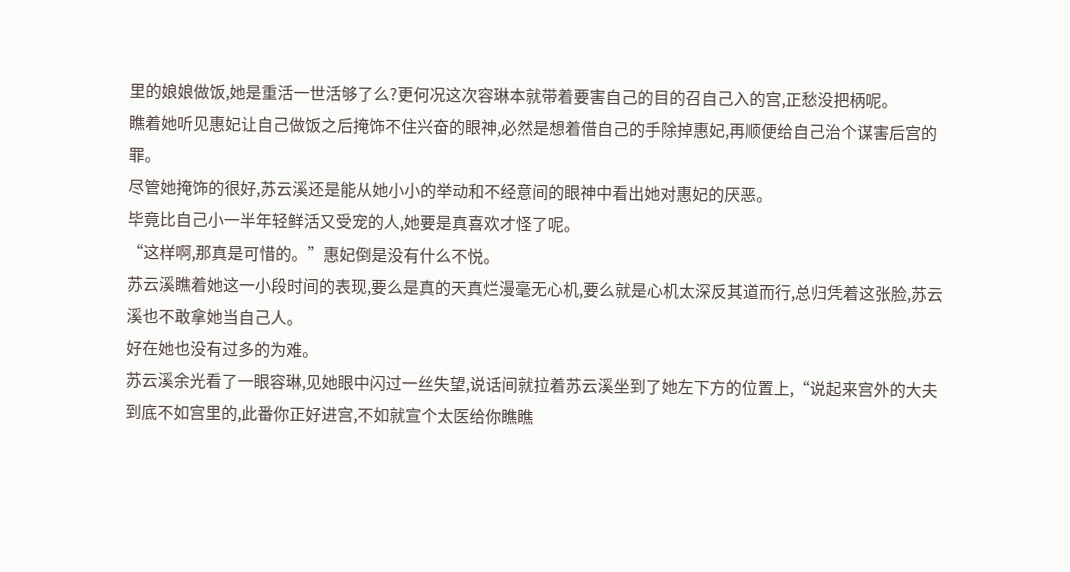里的娘娘做饭,她是重活一世活够了么?更何况这次容琳本就带着要害自己的目的召自己入的宫,正愁没把柄呢。
瞧着她听见惠妃让自己做饭之后掩饰不住兴奋的眼神,必然是想着借自己的手除掉惠妃,再顺便给自己治个谋害后宫的罪。
尽管她掩饰的很好,苏云溪还是能从她小小的举动和不经意间的眼神中看出她对惠妃的厌恶。
毕竟比自己小一半年轻鲜活又受宠的人,她要是真喜欢才怪了呢。
“这样啊,那真是可惜的。”惠妃倒是没有什么不悦。
苏云溪瞧着她这一小段时间的表现,要么是真的天真烂漫毫无心机,要么就是心机太深反其道而行,总归凭着这张脸,苏云溪也不敢拿她当自己人。
好在她也没有过多的为难。
苏云溪余光看了一眼容琳,见她眼中闪过一丝失望,说话间就拉着苏云溪坐到了她左下方的位置上,“说起来宫外的大夫到底不如宫里的,此番你正好进宫,不如就宣个太医给你瞧瞧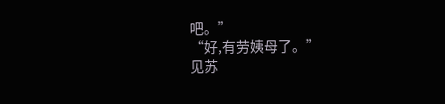吧。”
“好,有劳姨母了。”
见苏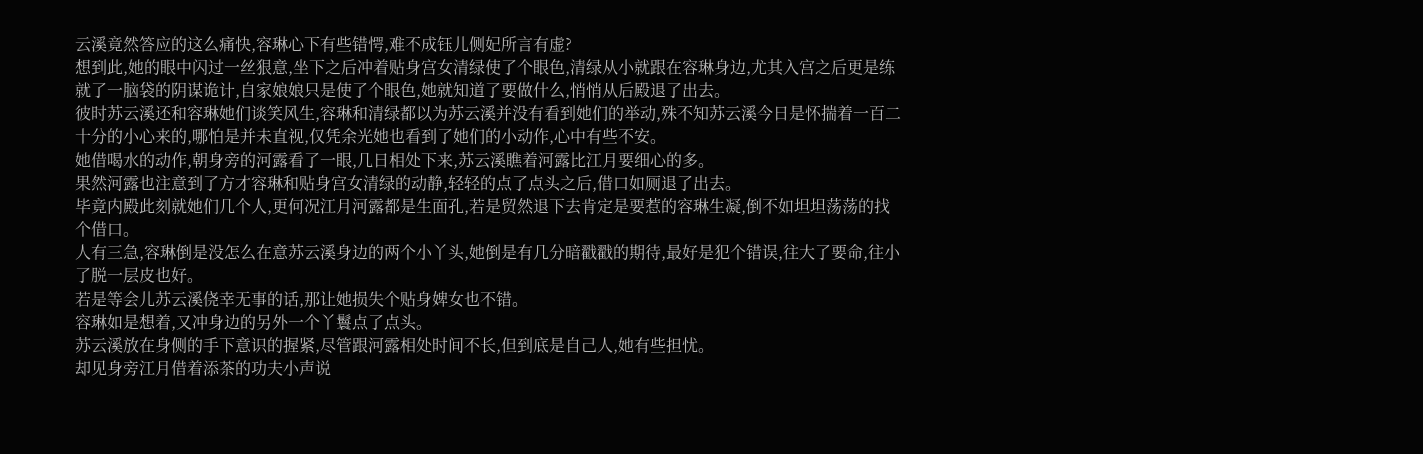云溪竟然答应的这么痛快,容琳心下有些错愕,难不成钰儿侧妃所言有虚?
想到此,她的眼中闪过一丝狠意,坐下之后冲着贴身宫女清绿使了个眼色,清绿从小就跟在容琳身边,尤其入宫之后更是练就了一脑袋的阴谋诡计,自家娘娘只是使了个眼色,她就知道了要做什么,悄悄从后殿退了出去。
彼时苏云溪还和容琳她们谈笑风生,容琳和清绿都以为苏云溪并没有看到她们的举动,殊不知苏云溪今日是怀揣着一百二十分的小心来的,哪怕是并未直视,仅凭余光她也看到了她们的小动作,心中有些不安。
她借喝水的动作,朝身旁的河露看了一眼,几日相处下来,苏云溪瞧着河露比江月要细心的多。
果然河露也注意到了方才容琳和贴身宫女清绿的动静,轻轻的点了点头之后,借口如厕退了出去。
毕竟内殿此刻就她们几个人,更何况江月河露都是生面孔,若是贸然退下去肯定是要惹的容琳生凝,倒不如坦坦荡荡的找个借口。
人有三急,容琳倒是没怎么在意苏云溪身边的两个小丫头,她倒是有几分暗戳戳的期待,最好是犯个错误,往大了要命,往小了脱一层皮也好。
若是等会儿苏云溪侥幸无事的话,那让她损失个贴身婢女也不错。
容琳如是想着,又冲身边的另外一个丫鬟点了点头。
苏云溪放在身侧的手下意识的握紧,尽管跟河露相处时间不长,但到底是自己人,她有些担忧。
却见身旁江月借着添茶的功夫小声说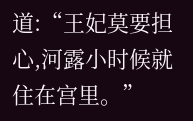道:“王妃莫要担心,河露小时候就住在宫里。”